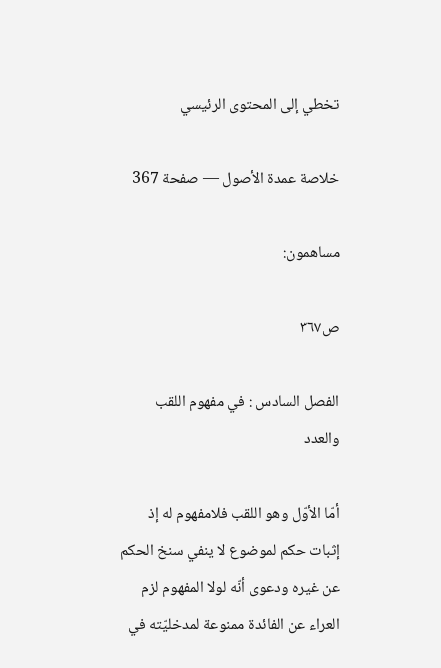تخطي إلى المحتوى الرئيسي

خلاصة عمدة الأصول — صفحة 367

مساهمون:

ص٣٦٧

الفصل السادس : في مفهوم اللقب والعدد

أمّا الأوّل وهو اللقب فلامفهوم له إذ إثبات حكم لموضوع لا ينفي سنخ الحكم عن غيره ودعوى أنّه لولا المفهوم لزم العراء عن الفائدة ممنوعة لمدخليّته في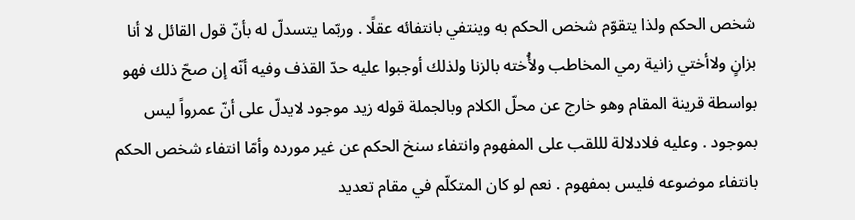شخص الحكم ولذا يتقوّم شخص الحكم به وينتفي بانتفائه عقلًا . وربّما يتسدلّ له بأنّ قول القائل لا أنا بزانٍ ولاأختي زانية رمي المخاطب ولأُخته بالزنا ولذلك أوجبوا عليه حدّ القذف وفيه أنّه إن صحّ ذلك فهو بواسطة قرينة المقام وهو خارج عن محلّ الكلام وبالجملة قوله زيد موجود لايدلّ على أنّ عمرواً ليس بموجود . وعليه فلادلالة لللقب على المفهوم وانتفاء سنخ الحكم عن غير مورده وأمّا انتفاء شخص الحكم بانتفاء موضوعه فليس بمفهوم . نعم لو كان المتكلّم في مقام تعديد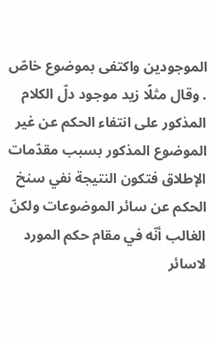الموجودين واكتفى بموضوع خاصّ . وقال مثلًا زيد موجود دلّ الكلام المذكور على انتفاء الحكم عن غير الموضوع المذكور بسبب مقدّمات الإطلاق فتكون النتيجة نفي سنخ الحكم عن سائر الموضوعات ولكنّ الغالب أنّه في مقام حكم المورد لاسائر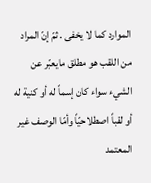الموارد كما لا يخفى . ثمّ إنّ المراد من اللقب هو مطلق مايعبّر عن الشيء سواء كان إسماً له أو كنية له أو لقباً اصطلاحيّاً وأمّا الوصف غير المعتمد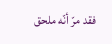فقد مرّ أنّه ملحق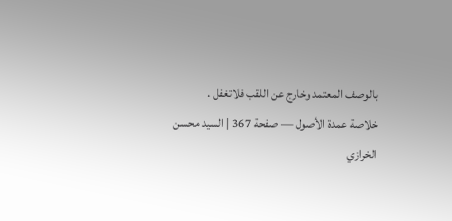بالوصف المعتمد وخارج عن اللقب فلاتغفل .
خلاصة عمدة الأصول — صفحة 367 | السيد محسن الخرازي